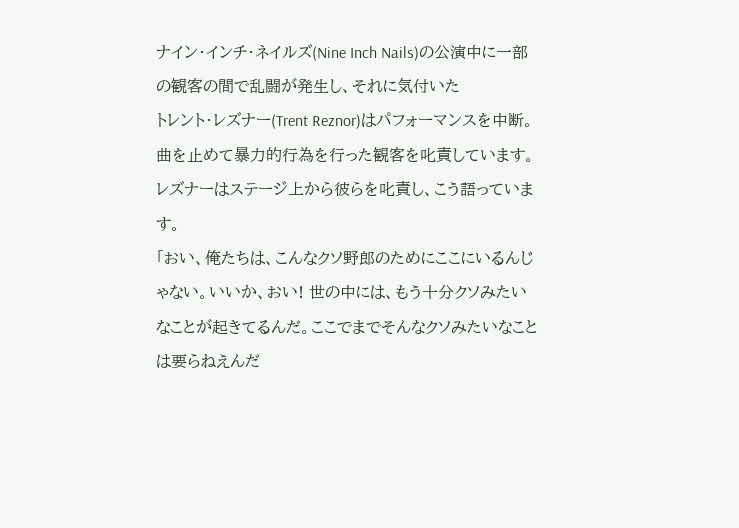ナイン・インチ・ネイルズ(Nine Inch Nails)の公演中に一部の観客の間で乱闘が発生し、それに気付いた
トレント・レズナー(Trent Reznor)はパフォーマンスを中断。曲を止めて暴力的行為を行った観客を叱責しています。
レズナーはステージ上から彼らを叱責し、こう語っています。
「おい、俺たちは、こんなクソ野郎のためにここにいるんじゃない。いいか、おい! 世の中には、もう十分クソみたいなことが起きてるんだ。ここでまでそんなクソみたいなことは要らねえんだ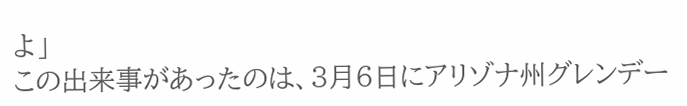よ」
この出来事があったのは、3月6日にアリゾナ州グレンデー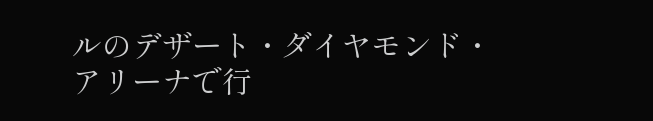ルのデザート・ダイヤモンド・アリーナで行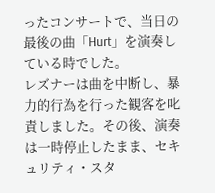ったコンサートで、当日の最後の曲「Hurt」を演奏している時でした。
レズナーは曲を中断し、暴力的行為を行った観客を叱責しました。その後、演奏は一時停止したまま、セキュリティ・スタ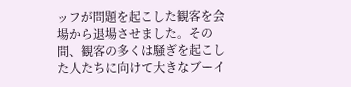ッフが問題を起こした観客を会場から退場させました。その間、観客の多くは騒ぎを起こした人たちに向けて大きなブーイ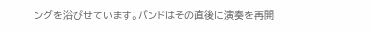ングを浴びせています。バンドはその直後に演奏を再開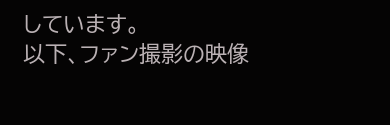しています。
以下、ファン撮影の映像